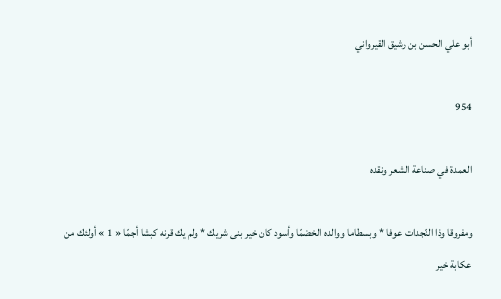أبو علي الحسن بن رشيق القيرواني

954

العمدة في صناعة الشعر ونقده

ومفروقا وذا النّجدات عوفا * وبسطاما ووالده الخضمّا وأسود كان خير بنى شريك * ولم يك قرنه كبشا أجمّا « 1 » أولئك من عكابة خير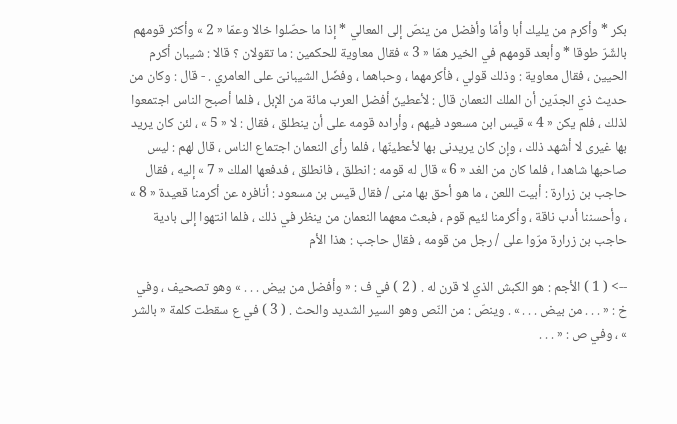بكر * وأكرم من يليك أبا وأمّا وأفضل من ينصّ إلى المعالي * إذا ما حصّلوا خالا وعمّا « 2 » وأكثر قومهم بالشّرّ طوقا * وأبعد قومهم في الخير همّا « 3 » فقال معاوية للحكمين : ما تقولان ؟ قالا : شيبان أكرم الحيين ، فقال معاوية : وذلك قولي ، فأكرمهما ، وحباهما ، وفضّل الشيبانىّ على العامري . - قال : وكان من حديث ذي الجدّين أن الملك النعمان قال : لأعطينّ أفضل العرب مائة من الإبل ، فلما أصبح الناس اجتمعوا لذلك ، فلم يكن « 4 » قيس ابن مسعود فيهم ، وأراده قومه على أن ينطلق ، فقال : لا « 5 » ، لئن كان يريد بها غيرى لا أشهد ذلك ، وإن كان يريدنى بها لأعطينّها ، فلما رأى النعمان اجتماع الناس ، قال لهم : ليس صاحبها شاهدا ، فلما كان من الغد « 6 » قال له قومه : انطلق ، فانطلق ، فدفعها الملك « 7 » إليه ، فقال حاجب بن زرارة : أبيت اللعن ، ما هو أحق بها منى / فقال قيس بن مسعود : أنافره عن أكرمنا قعيدة « 8 » ، وأحسننا أدب ناقة ، وأكرمنا لئيم قوم ، فبعث معهما النعمان من ينظر في ذلك ، فلما انتهوا إلى بادية حاجب بن زرارة مرّوا على / رجل من قومه ، فقال حاجب : هذا الأم

--> ( 1 ) الأجم : هو الكبش الذي لا قرن له . ( 2 ) في ف : « وأفضل من بيض . . . » وهو تصحيف ، وفي خ : « . . . من بيض . . . » . وينصّ : من النّص وهو السير الشديد والحث . ( 3 ) في ع سقطت كلمة « بالشر » ، وفي ص : « . . .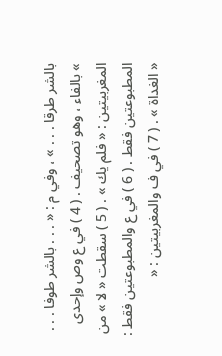بالشر طرقا . . . » ، وفي م : « . . . بالشر طوفا . . . » بالفاء ، وهو تصحيف . ( 4 ) في ع وص وإحدى المغربيتين : « فلم يك » . ( 5 ) سقطت « لا » من المطبوعتين فقط . ( 6 ) في ع والمطبوعتين فقط : « الغداة » . ( 7 ) في ف والمغربيتين : «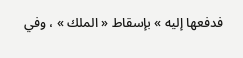فدفعها إليه » بإسقاط « الملك » ، وفي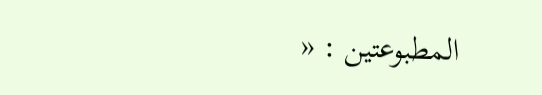المطبوعتين : «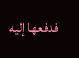فدفعها إليه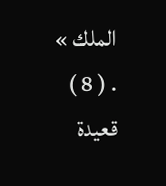الملك » . ( 8 ) قعيدة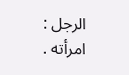الرجل : امرأته .